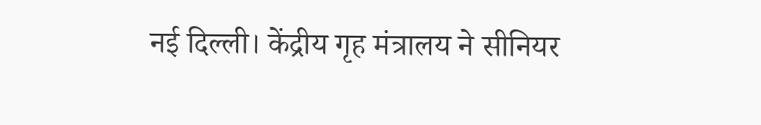नई दिल्ली। केंद्रीय गृह मंत्रालय ने सीनियर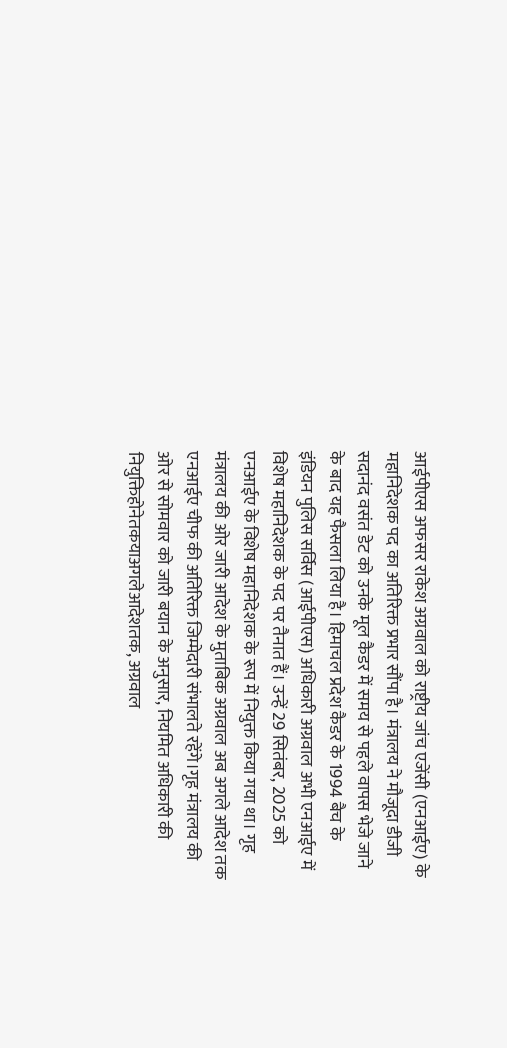आईपीएस अफसर राकेश अग्रवाल को राष्ट्रीय जांच एजेंसी (एनआईए) के महानिदेशक पद का अतिरिक्त प्रभार सौंपा है। मंत्रालय ने मौजूदा डीजी सदानंद वसंत डेट को उनके मूल कैडर में समय से पहले वापस भेजे जाने के बाद यह फैसला लिया है। हिमाचल प्रदेश कैडर के 1994 बैच के इंडियन पुलिस सर्विस (आईपीएस) अधिकारी अग्रवाल अभी एनआईए में विशेष महानिदेशक के पद पर तैनात हैं। उन्हें 29 सितंबर, 2025 को एनआईए के विशेष महानिदेशक के रूप में नियुक्त किया गया था। गृह मंत्रालय की ओर जारी आदेश के मुताबिक अग्रवाल अब अगले आदेश तक एनआईए चीफ की अतिरिक्त जिम्मेदारी संभालते रहेंगे।गृह मंत्रालय की ओर से सोमवार को जारी बयान के अनुसार, नियमित अधिकारी की नियुक्तिहोनेतकयाअगलेआदेशतक, अग्रवाल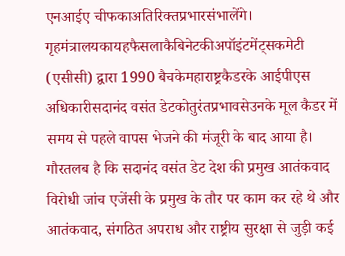एनआईए चीफकाअतिरिक्तप्रभारसंभालेंगे। गृहमंत्रालयकायहफैसलाकैबिनेटकीअपॉइंटमेंट्सकमेटी (एसीसी) द्वारा 1990 बैचकेमहाराष्ट्रकैडरके आईपीएस अधिकारीसदानंद वसंत डेटकोतुरंतप्रभावसेउनके मूल कैडर में समय से पहले वापस भेजने की मंजूरी के बाद आया है। गौरतलब है कि सदानंद वसंत डेट देश की प्रमुख आतंकवाद विरोधी जांच एजेंसी के प्रमुख के तौर पर काम कर रहे थे और आतंकवाद, संगठित अपराध और राष्ट्रीय सुरक्षा से जुड़ी कई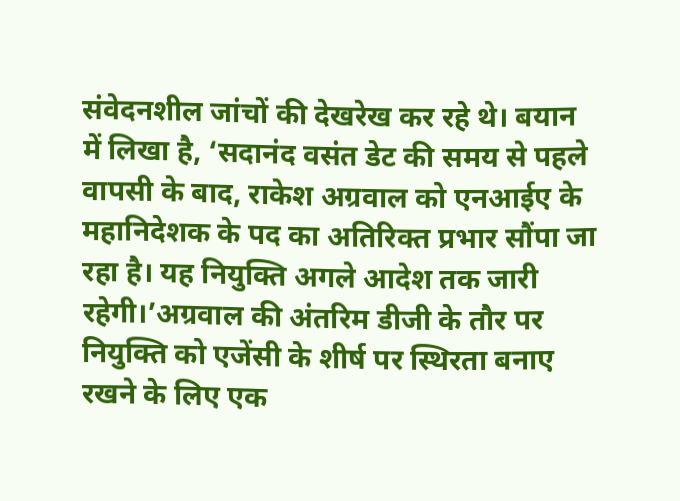संवेदनशील जांचों की देखरेख कर रहे थे। बयान में लिखा है, ‘सदानंद वसंत डेट की समय से पहले वापसी के बाद, राकेश अग्रवाल को एनआईए के महानिदेशक के पद का अतिरिक्त प्रभार सौंपा जा रहा है। यह नियुक्ति अगले आदेश तक जारी रहेगी।’अग्रवाल की अंतरिम डीजी के तौर पर नियुक्ति को एजेंसी के शीर्ष पर स्थिरता बनाए रखने के लिए एक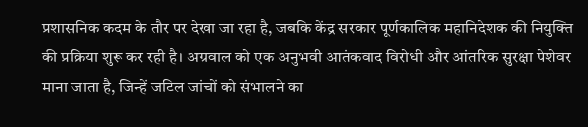प्रशासनिक कदम के तौर पर देखा जा रहा है, जबकि केंद्र सरकार पूर्णकालिक महानिदेशक की नियुक्ति की प्रक्रिया शुरू कर रही है। अग्रवाल को एक अनुभवी आतंकवाद विरोधी और आंतरिक सुरक्षा पेशेवर माना जाता है, जिन्हें जटिल जांचों को संभालने का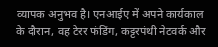व्यापक अनुभव है। एनआईए में अपने कार्यकाल के दौरान, वह टेरर फंडिंग, कट्टरपंथी नेटवर्क और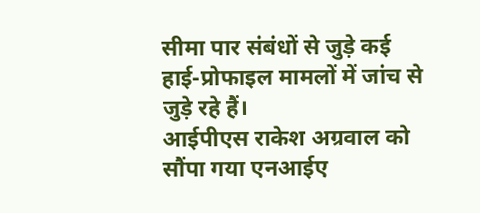सीमा पार संबंधों से जुड़े कई हाई-प्रोफाइल मामलों में जांच से जुड़े रहे हैं।
आईपीएस राकेश अग्रवाल को सौंपा गया एनआईए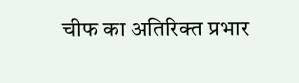चीफ का अतिरिक्त प्रभार